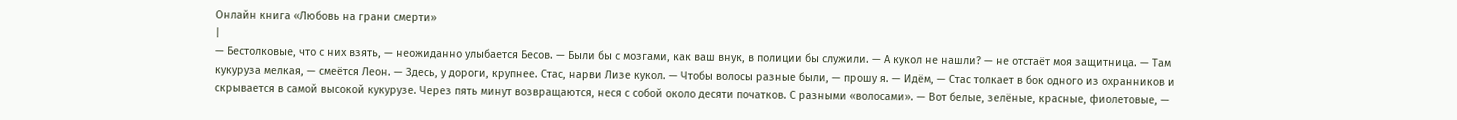Онлайн книга «Любовь на грани смерти»
|
— Бестолковые, что с них взять, — неожиданно улыбается Бесов. — Были бы с мозгами, как ваш внук, в полиции бы служили. — А кукол не нашли? — не отстаёт моя защитница. — Там кукуруза мелкая, — смеётся Леон. — Здесь, у дороги, крупнее. Стас, нарви Лизе кукол. — Чтобы волосы разные были, — прошу я. — Идём, — Стас толкает в бок одного из охранников и скрывается в самой высокой кукурузе. Через пять минут возвращаются, неся с собой около десяти початков. С разными «волосами». — Вот белые, зелёные, красные, фиолетовые, —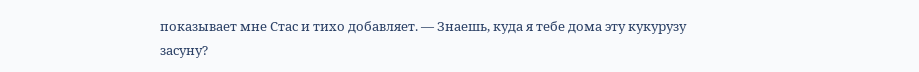показывает мне Стас и тихо добавляет. — Знаешь, куда я тебе дома эту кукурузу засуну?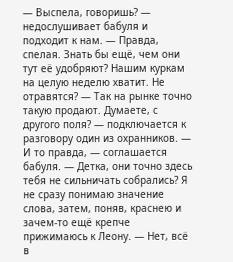— Выспела, говоришь? — недослушивает бабуля и подходит к нам. — Правда, спелая. Знать бы ещё, чем они тут её удобряют? Нашим куркам на целую неделю хватит. Не отравятся? — Так на рынке точно такую продают. Думаете, с другого поля? — подключается к разговору один из охранников. — И то правда, — соглашается бабуля. — Детка, они точно здесь тебя не сильничать собрались? Я не сразу понимаю значение слова, затем, поняв, краснею и зачем-то ещё крепче прижимаюсь к Леону. — Нет, всё в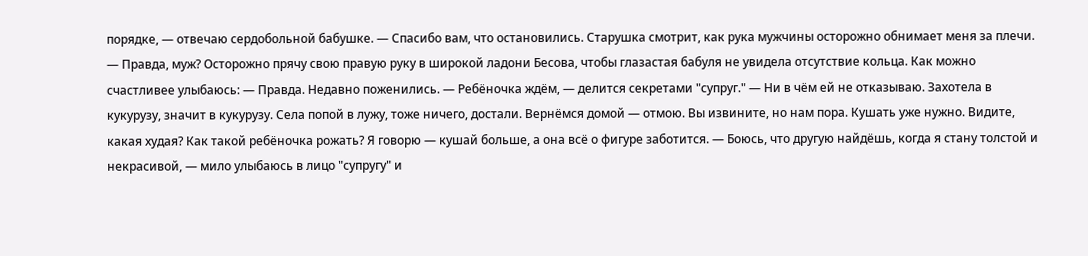порядке, — отвечаю сердобольной бабушке. — Спасибо вам, что остановились. Старушка смотрит, как рука мужчины осторожно обнимает меня за плечи. — Правда, муж? Осторожно прячу свою правую руку в широкой ладони Бесова, чтобы глазастая бабуля не увидела отсутствие кольца. Как можно счастливее улыбаюсь: — Правда. Недавно поженились. — Ребёночка ждём, — делится секретами "супруг." — Ни в чём ей не отказываю. Захотела в кукурузу, значит в кукурузу. Села попой в лужу, тоже ничего, достали. Вернёмся домой — отмою. Вы извините, но нам пора. Кушать уже нужно. Видите, какая худая? Как такой ребёночка рожать? Я говорю — кушай больше, а она всё о фигуре заботится. — Боюсь, что другую найдёшь, когда я стану толстой и некрасивой, — мило улыбаюсь в лицо "супругу" и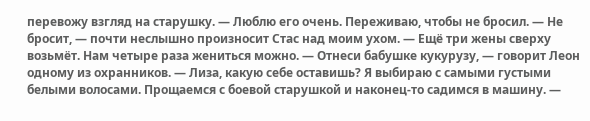перевожу взгляд на старушку. — Люблю его очень. Переживаю, чтобы не бросил. — Не бросит, — почти неслышно произносит Стас над моим ухом. — Ещё три жены сверху возьмёт. Нам четыре раза жениться можно. — Отнеси бабушке кукурузу, — говорит Леон одному из охранников. — Лиза, какую себе оставишь? Я выбираю с самыми густыми белыми волосами. Прощаемся с боевой старушкой и наконец-то садимся в машину. —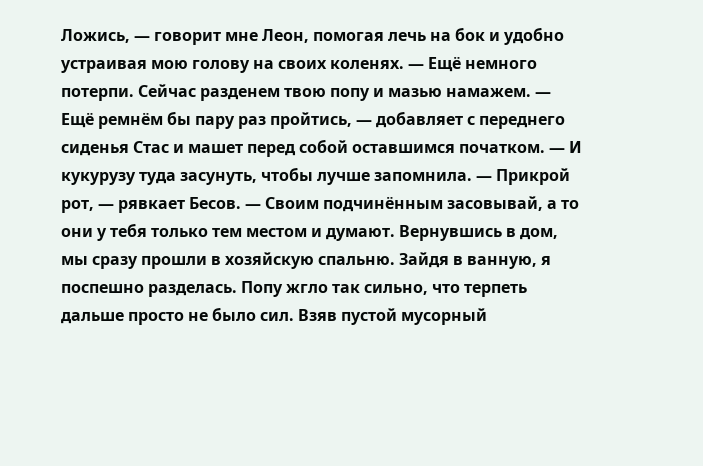Ложись, — говорит мне Леон, помогая лечь на бок и удобно устраивая мою голову на своих коленях. — Ещё немного потерпи. Сейчас разденем твою попу и мазью намажем. — Ещё ремнём бы пару раз пройтись, — добавляет с переднего сиденья Стас и машет перед собой оставшимся початком. — И кукурузу туда засунуть, чтобы лучше запомнила. — Прикрой рот, — рявкает Бесов. — Своим подчинённым засовывай, а то они у тебя только тем местом и думают. Вернувшись в дом, мы сразу прошли в хозяйскую спальню. Зайдя в ванную, я поспешно разделась. Попу жгло так сильно, что терпеть дальше просто не было сил. Взяв пустой мусорный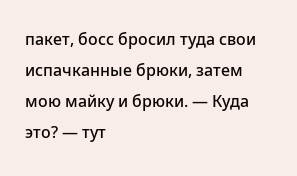пакет, босс бросил туда свои испачканные брюки, затем мою майку и брюки. — Куда это? — тут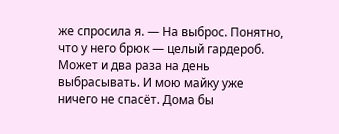же спросила я. — На выброс. Понятно, что у него брюк — целый гардероб. Может и два раза на день выбрасывать. И мою майку уже ничего не спасёт. Дома бы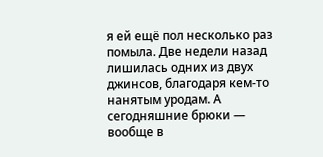я ей ещё пол несколько раз помыла. Две недели назад лишилась одних из двух джинсов, благодаря кем-то нанятым уродам. А сегодняшние брюки — вообще в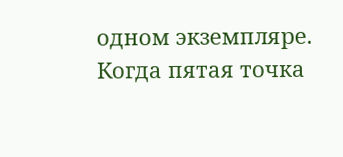одном экземпляре. Когда пятая точка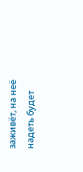заживёт, на неё надеть будет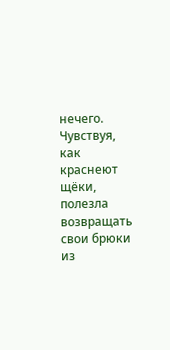нечего. Чувствуя, как краснеют щёки, полезла возвращать свои брюки из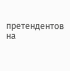претендентов на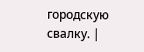городскую свалку. |